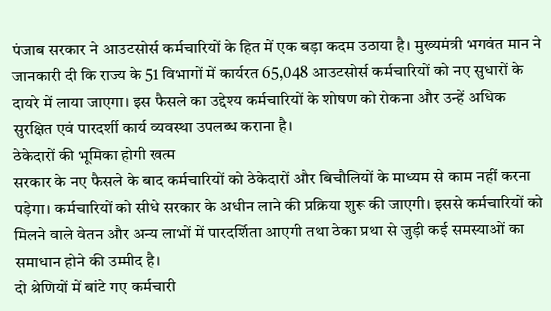पंजाब सरकार ने आउटसोर्स कर्मचारियों के हित में एक बड़ा कदम उठाया है। मुख्यमंत्री भगवंत मान ने जानकारी दी कि राज्य के 51 विभागों में कार्यरत 65,048 आउटसोर्स कर्मचारियों को नए सुधारों के दायरे में लाया जाएगा। इस फैसले का उद्देश्य कर्मचारियों के शोषण को रोकना और उन्हें अधिक सुरक्षित एवं पारदर्शी कार्य व्यवस्था उपलब्ध कराना है।
ठेकेदारों की भूमिका होगी खत्म
सरकार के नए फैसले के बाद कर्मचारियों को ठेकेदारों और बिचौलियों के माध्यम से काम नहीं करना पड़ेगा। कर्मचारियों को सीधे सरकार के अधीन लाने की प्रक्रिया शुरू की जाएगी। इससे कर्मचारियों को मिलने वाले वेतन और अन्य लाभों में पारदर्शिता आएगी तथा ठेका प्रथा से जुड़ी कई समस्याओं का समाधान होने की उम्मीद है।
दो श्रेणियों में बांटे गए कर्मचारी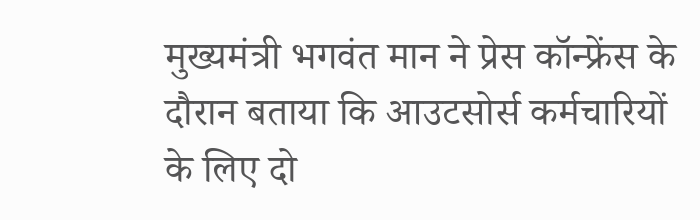मुख्यमंत्री भगवंत मान ने प्रेस कॉन्फ्रेंस के दौरान बताया कि आउटसोर्स कर्मचारियों के लिए दो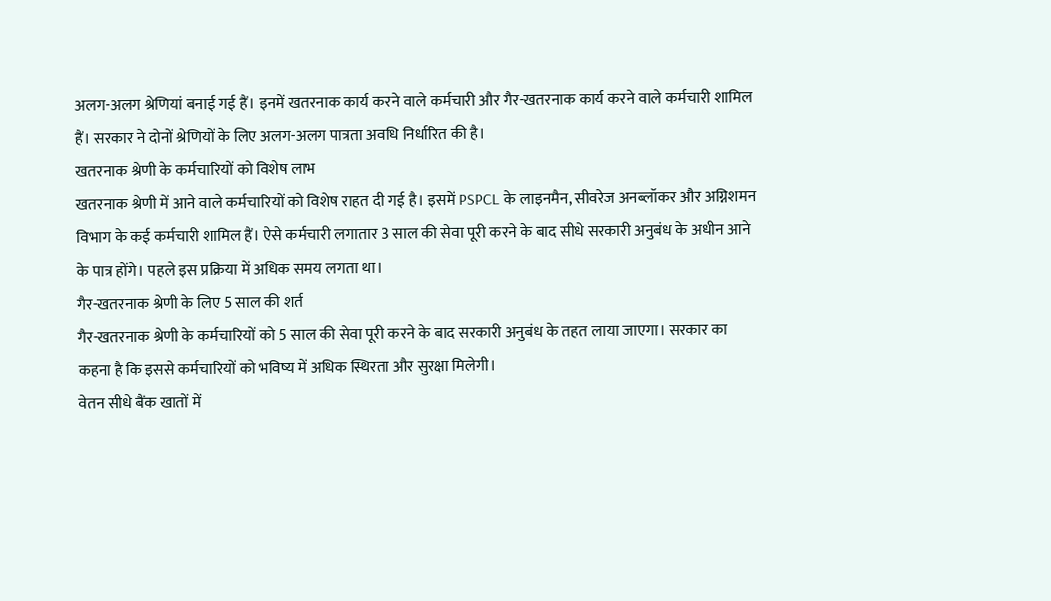अलग-अलग श्रेणियां बनाई गई हैं। इनमें खतरनाक कार्य करने वाले कर्मचारी और गैर-खतरनाक कार्य करने वाले कर्मचारी शामिल हैं। सरकार ने दोनों श्रेणियों के लिए अलग-अलग पात्रता अवधि निर्धारित की है।
खतरनाक श्रेणी के कर्मचारियों को विशेष लाभ
खतरनाक श्रेणी में आने वाले कर्मचारियों को विशेष राहत दी गई है। इसमें PSPCL के लाइनमैन, सीवरेज अनब्लॉकर और अग्निशमन विभाग के कई कर्मचारी शामिल हैं। ऐसे कर्मचारी लगातार 3 साल की सेवा पूरी करने के बाद सीधे सरकारी अनुबंध के अधीन आने के पात्र होंगे। पहले इस प्रक्रिया में अधिक समय लगता था।
गैर-खतरनाक श्रेणी के लिए 5 साल की शर्त
गैर-खतरनाक श्रेणी के कर्मचारियों को 5 साल की सेवा पूरी करने के बाद सरकारी अनुबंध के तहत लाया जाएगा। सरकार का कहना है कि इससे कर्मचारियों को भविष्य में अधिक स्थिरता और सुरक्षा मिलेगी।
वेतन सीधे बैंक खातों में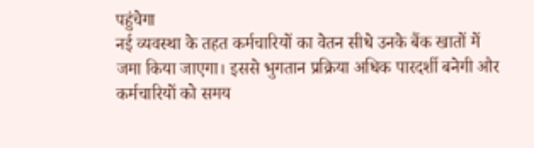पहुंचेगा
नई व्यवस्था के तहत कर्मचारियों का वेतन सीधे उनके बैंक खातों में जमा किया जाएगा। इससे भुगतान प्रक्रिया अधिक पारदर्शी बनेगी और कर्मचारियों को समय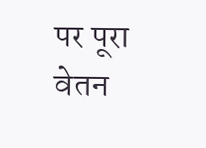पर पूरा वेतन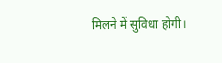मिलने में सुविधा होगी।